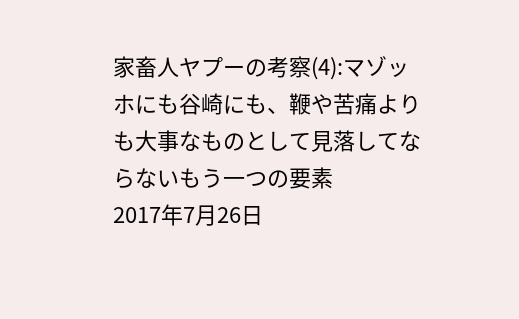家畜人ヤプーの考察(4):マゾッホにも谷崎にも、鞭や苦痛よりも大事なものとして見落してならないもう一つの要素
2017年7月26日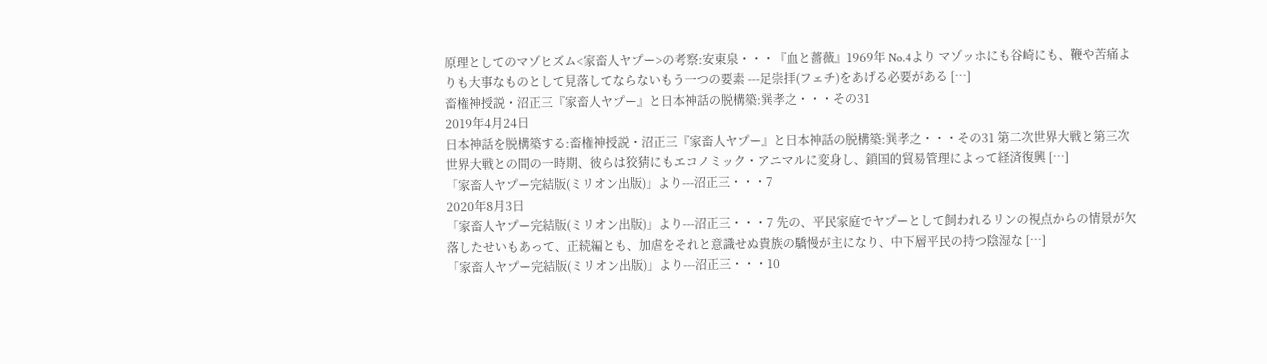原理としてのマゾヒズム<家畜人ヤプー>の考察:安東泉・・・『血と薔薇』1969年 No.4より マゾッホにも谷崎にも、鞭や苦痛よりも大事なものとして見落してならないもう一つの要素 ---足崇拝(フェチ)をあげる必要がある […]
畜権神授説・沼正三『家畜人ヤプー』と日本神話の脱構築:巽孝之・・・その31
2019年4月24日
日本神話を脱構築する:畜権神授説・沼正三『家畜人ヤプー』と日本神話の脱構築:巽孝之・・・その31 第二次世界大戦と第三次世界大戦との間の一時期、彼らは狡猜にもエコノミック・アニマルに変身し、鎖国的貿易管理によって経済復興 […]
「家畜人ヤプー完結版(ミリオン出版)」より---沼正三・・・7
2020年8月3日
「家畜人ヤプー完結版(ミリオン出版)」より---沼正三・・・7 先の、平民家庭でヤプーとして飼われるリンの視点からの情景が欠落したせいもあって、正続編とも、加虐をそれと意識せぬ貴族の驕慢が主になり、中下層平民の持つ陰湿な […]
「家畜人ヤプー完結版(ミリオン出版)」より---沼正三・・・10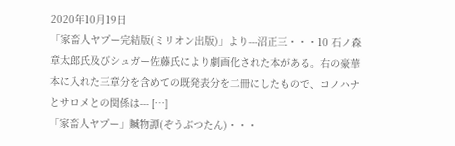2020年10月19日
「家畜人ヤプー完結版(ミリオン出版)」より---沼正三・・・10 石ノ森章太郎氏及びシュガー佐藤氏により劇画化された本がある。右の豪華本に入れた三章分を含めての既発表分を二冊にしたもので、コノハナとサロメとの関係は--- […]
「家畜人ヤプー」贓物譚(ぞうぶつたん)・・・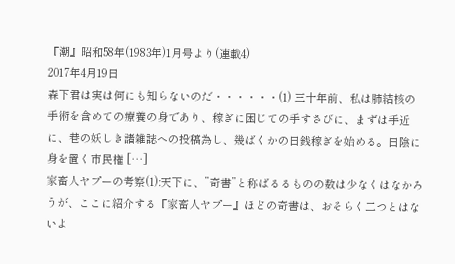『潮』昭和58年(1983年)1月号より(連載4)
2017年4月19日
森下君は実は何にも知らないのだ・・・・・・(1) 三十年前、私は肺結核の手術を含めての療養の身であり、稼ぎに困じての手すさびに、まずは手近に、巷の妖しき諸雑誌への投稿為し、幾ばくかの日銭稼ぎを始める。日陰に身を置く市民権 […]
家畜人ヤプーの考察(1):天下に、”奇書”と称ばるるものの数は少なくはなかろうが、ここに紹介する『家畜人ヤプー』ほどの奇書は、おそらく二つとはないよ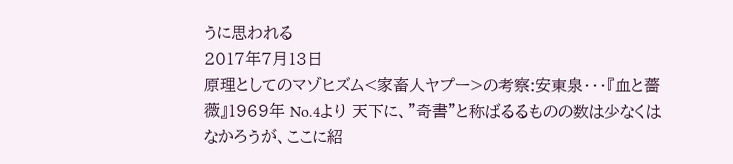うに思われる
2017年7月13日
原理としてのマゾヒズム<家畜人ヤプー>の考察:安東泉・・・『血と薔薇』1969年 No.4より 天下に、”奇書”と称ばるるものの数は少なくはなかろうが、ここに紹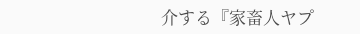介する『家畜人ヤプ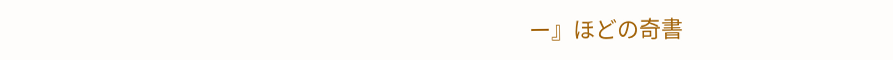ー』ほどの奇書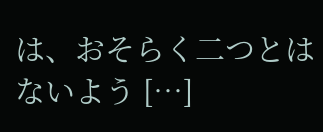は、おそらく二つとはないよう […]